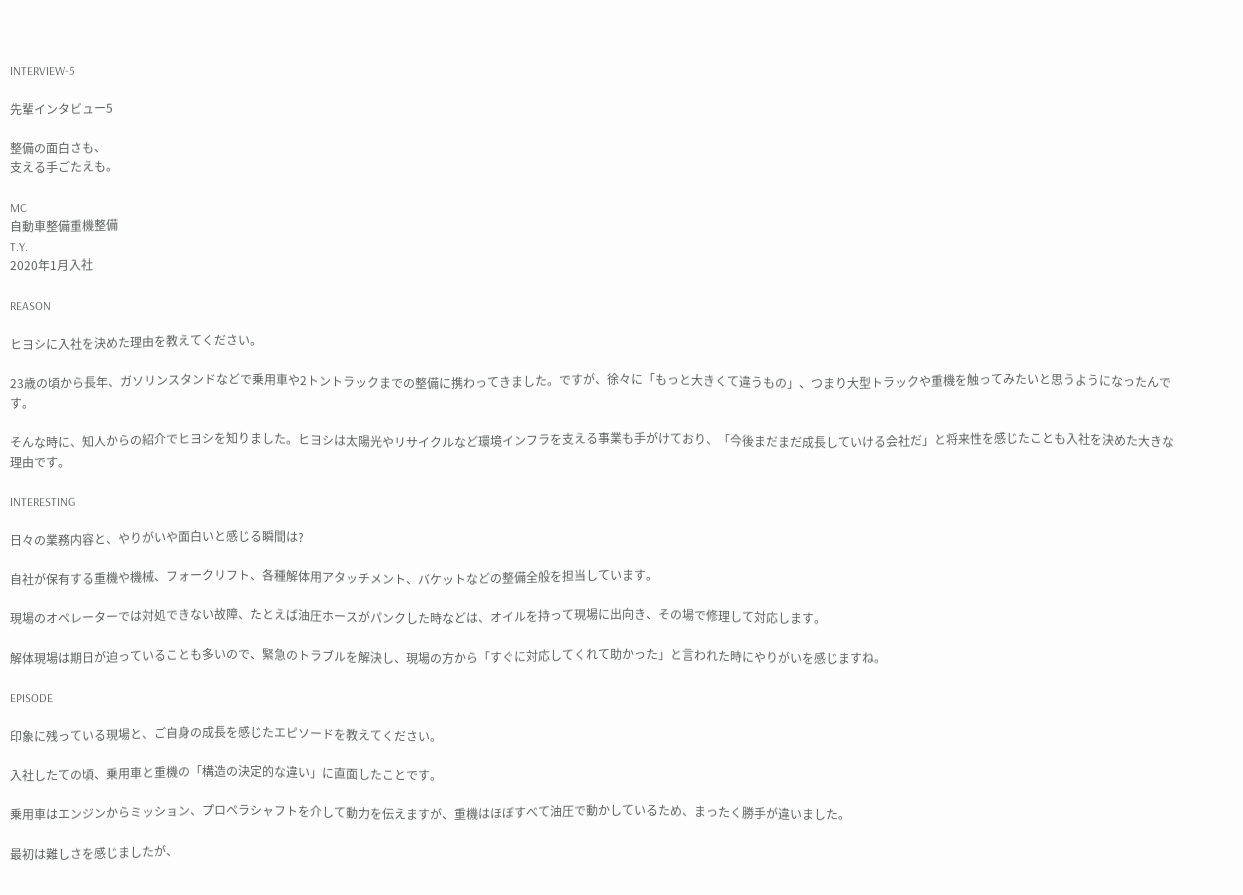INTERVIEW-5

先輩インタビュー5

整備の面白さも、
支える手ごたえも。

MC
自動車整備重機整備
T.Y.
2020年1月入社

REASON

ヒヨシに入社を決めた理由を教えてください。

23歳の頃から長年、ガソリンスタンドなどで乗用車や2トントラックまでの整備に携わってきました。ですが、徐々に「もっと大きくて違うもの」、つまり大型トラックや重機を触ってみたいと思うようになったんです。

そんな時に、知人からの紹介でヒヨシを知りました。ヒヨシは太陽光やリサイクルなど環境インフラを支える事業も手がけており、「今後まだまだ成長していける会社だ」と将来性を感じたことも入社を決めた大きな理由です。

INTERESTING

日々の業務内容と、やりがいや面白いと感じる瞬間は?

自社が保有する重機や機械、フォークリフト、各種解体用アタッチメント、バケットなどの整備全般を担当しています。

現場のオペレーターでは対処できない故障、たとえば油圧ホースがパンクした時などは、オイルを持って現場に出向き、その場で修理して対応します。

解体現場は期日が迫っていることも多いので、緊急のトラブルを解決し、現場の方から「すぐに対応してくれて助かった」と言われた時にやりがいを感じますね。

EPISODE

印象に残っている現場と、ご自身の成長を感じたエピソードを教えてください。

入社したての頃、乗用車と重機の「構造の決定的な違い」に直面したことです。

乗用車はエンジンからミッション、プロペラシャフトを介して動力を伝えますが、重機はほぼすべて油圧で動かしているため、まったく勝手が違いました。

最初は難しさを感じましたが、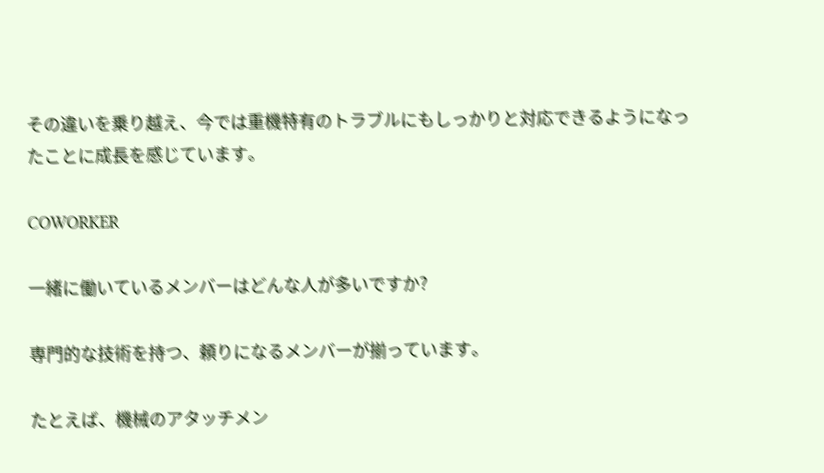その違いを乗り越え、今では重機特有のトラブルにもしっかりと対応できるようになったことに成長を感じています。

COWORKER

一緒に働いているメンバーはどんな人が多いですか?

専門的な技術を持つ、頼りになるメンバーが揃っています。

たとえば、機械のアタッチメン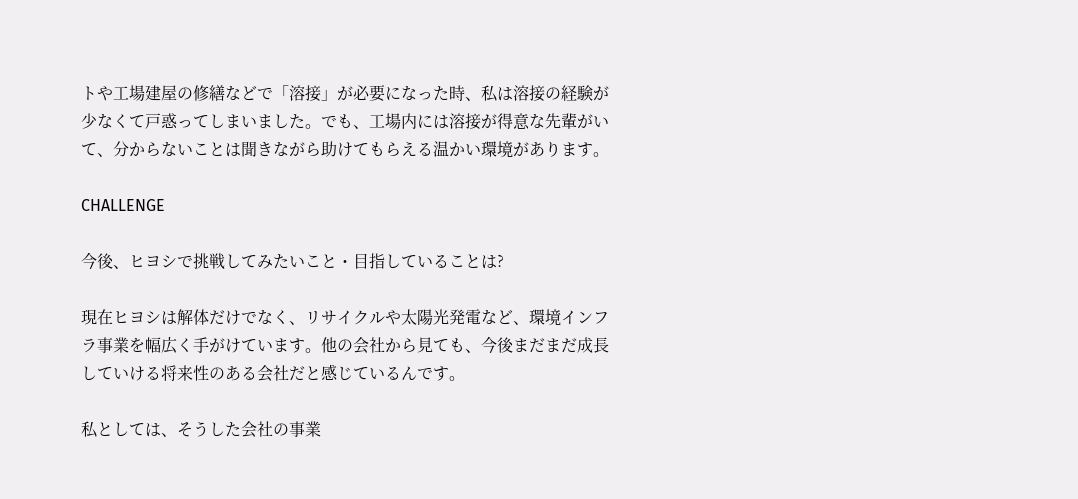トや工場建屋の修繕などで「溶接」が必要になった時、私は溶接の経験が少なくて戸惑ってしまいました。でも、工場内には溶接が得意な先輩がいて、分からないことは聞きながら助けてもらえる温かい環境があります。

CHALLENGE

今後、ヒヨシで挑戦してみたいこと・目指していることは?

現在ヒヨシは解体だけでなく、リサイクルや太陽光発電など、環境インフラ事業を幅広く手がけています。他の会社から見ても、今後まだまだ成長していける将来性のある会社だと感じているんです。

私としては、そうした会社の事業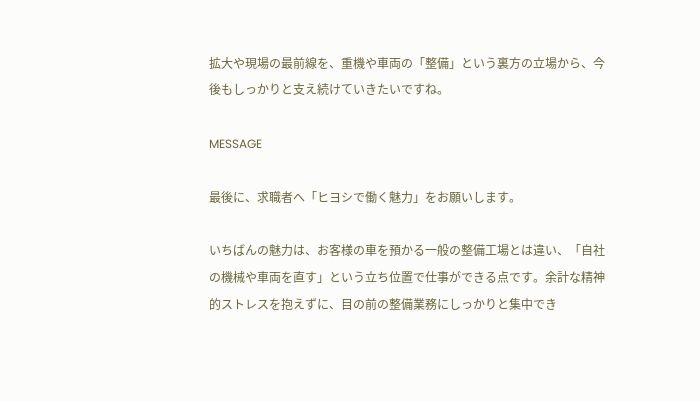拡大や現場の最前線を、重機や車両の「整備」という裏方の立場から、今後もしっかりと支え続けていきたいですね。

MESSAGE

最後に、求職者へ「ヒヨシで働く魅力」をお願いします。

いちばんの魅力は、お客様の車を預かる一般の整備工場とは違い、「自社の機械や車両を直す」という立ち位置で仕事ができる点です。余計な精神的ストレスを抱えずに、目の前の整備業務にしっかりと集中でき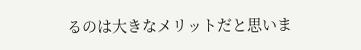るのは大きなメリットだと思いま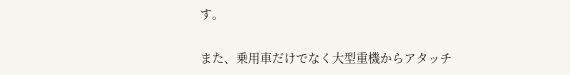す。

また、乗用車だけでなく大型重機からアタッチ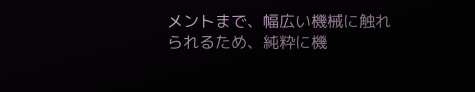メントまで、幅広い機械に触れられるため、純粋に機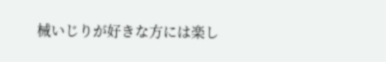械いじりが好きな方には楽し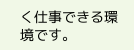く仕事できる環境です。